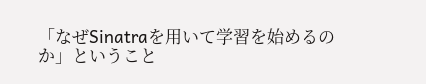「なぜSinatraを用いて学習を始めるのか」ということ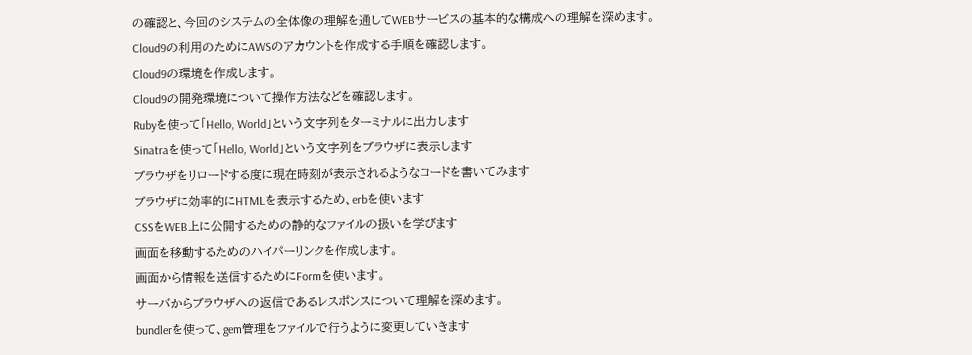の確認と、今回のシステムの全体像の理解を通してWEBサービスの基本的な構成への理解を深めます。
Cloud9の利用のためにAWSのアカウントを作成する手順を確認します。
Cloud9の環境を作成します。
Cloud9の開発環境について操作方法などを確認します。
Rubyを使って「Hello, World」という文字列をターミナルに出力します
Sinatraを使って「Hello, World」という文字列をブラウザに表示します
ブラウザをリロードする度に現在時刻が表示されるようなコードを書いてみます
ブラウザに効率的にHTMLを表示するため、erbを使います
CSSをWEB上に公開するための静的なファイルの扱いを学びます
画面を移動するためのハイパーリンクを作成します。
画面から情報を送信するためにFormを使います。
サーバからブラウザへの返信であるレスポンスについて理解を深めます。
bundlerを使って、gem管理をファイルで行うように変更していきます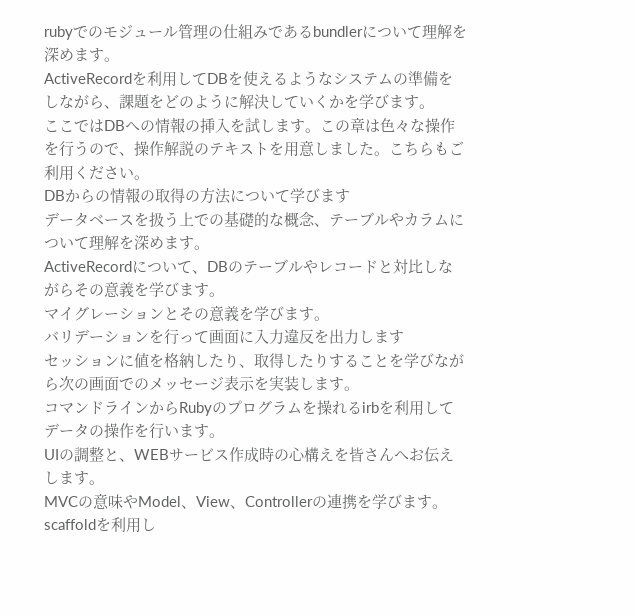rubyでのモジュール管理の仕組みであるbundlerについて理解を深めます。
ActiveRecordを利用してDBを使えるようなシステムの準備をしながら、課題をどのように解決していくかを学びます。
ここではDBへの情報の挿入を試します。この章は色々な操作を行うので、操作解説のテキストを用意しました。こちらもご利用ください。
DBからの情報の取得の方法について学びます
データベースを扱う上での基礎的な概念、テーブルやカラムについて理解を深めます。
ActiveRecordについて、DBのテーブルやレコードと対比しながらその意義を学びます。
マイグレーションとその意義を学びます。
バリデーションを行って画面に入力違反を出力します
セッションに値を格納したり、取得したりすることを学びながら次の画面でのメッセージ表示を実装します。
コマンドラインからRubyのプログラムを操れるirbを利用してデータの操作を行います。
UIの調整と、WEBサービス作成時の心構えを皆さんへお伝えします。
MVCの意味やModel、View、Controllerの連携を学びます。
scaffoldを利用し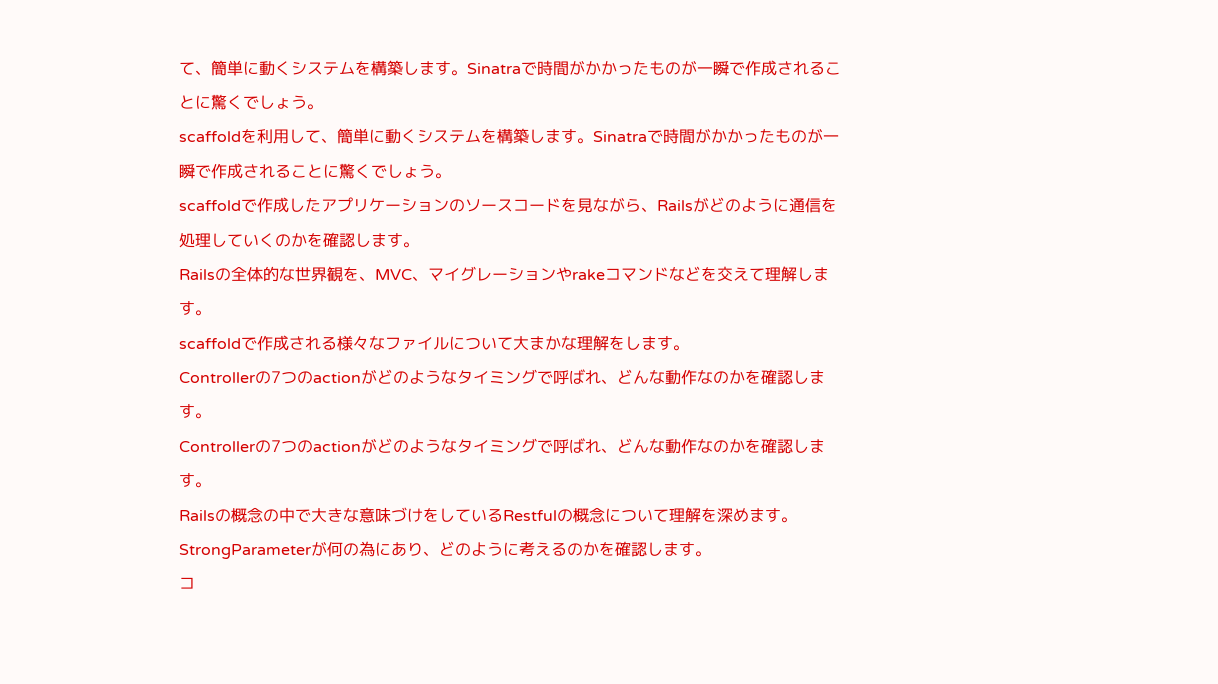て、簡単に動くシステムを構築します。Sinatraで時間がかかったものが一瞬で作成されることに驚くでしょう。
scaffoldを利用して、簡単に動くシステムを構築します。Sinatraで時間がかかったものが一瞬で作成されることに驚くでしょう。
scaffoldで作成したアプリケーションのソースコードを見ながら、Railsがどのように通信を処理していくのかを確認します。
Railsの全体的な世界観を、MVC、マイグレーションやrakeコマンドなどを交えて理解します。
scaffoldで作成される様々なファイルについて大まかな理解をします。
Controllerの7つのactionがどのようなタイミングで呼ばれ、どんな動作なのかを確認します。
Controllerの7つのactionがどのようなタイミングで呼ばれ、どんな動作なのかを確認します。
Railsの概念の中で大きな意味づけをしているRestfulの概念について理解を深めます。
StrongParameterが何の為にあり、どのように考えるのかを確認します。
コ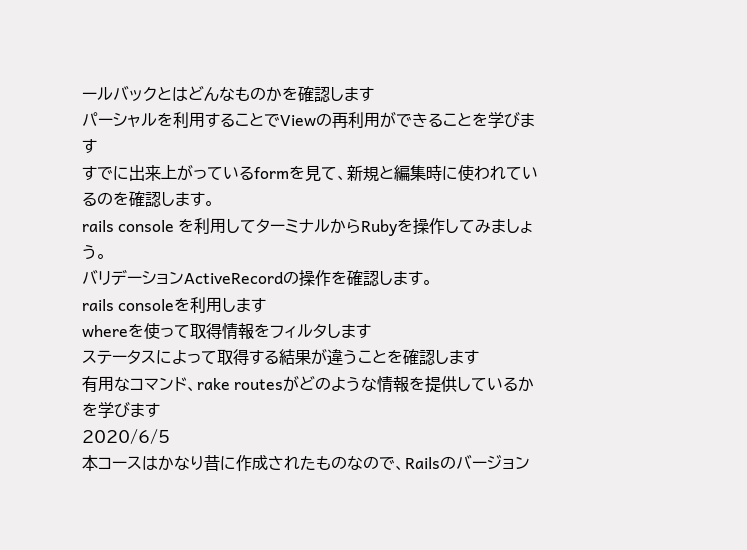ールバックとはどんなものかを確認します
パーシャルを利用することでViewの再利用ができることを学びます
すでに出来上がっているformを見て、新規と編集時に使われているのを確認します。
rails console を利用してターミナルからRubyを操作してみましょう。
バリデーションActiveRecordの操作を確認します。
rails consoleを利用します
whereを使って取得情報をフィルタします
ステータスによって取得する結果が違うことを確認します
有用なコマンド、rake routesがどのような情報を提供しているかを学びます
2020/6/5
本コースはかなり昔に作成されたものなので、Railsのバージョン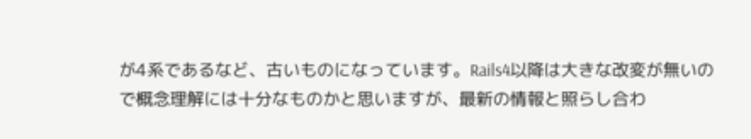が4系であるなど、古いものになっています。Rails4以降は大きな改変が無いので概念理解には十分なものかと思いますが、最新の情報と照らし合わ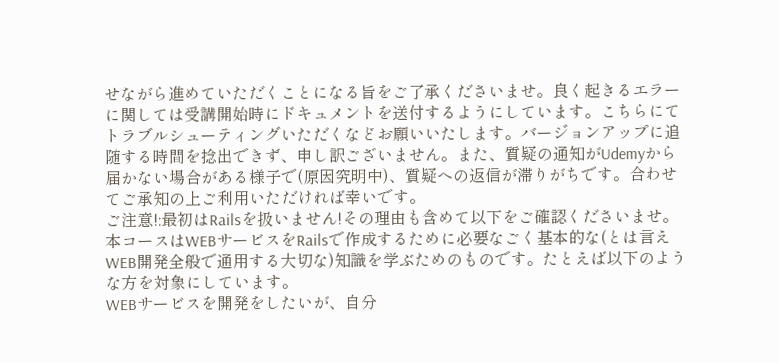せながら進めていただくことになる旨をご了承くださいませ。良く起きるエラーに関しては受講開始時にドキュメントを送付するようにしています。こちらにてトラブルシューティングいただくなどお願いいたします。バージョンアップに追随する時間を捻出できず、申し訳ございません。また、質疑の通知がUdemyから届かない場合がある様子で(原因究明中)、質疑への返信が滞りがちです。合わせてご承知の上ご利用いただければ幸いです。
ご注意!:最初はRailsを扱いません!その理由も含めて以下をご確認くださいませ。
本コースはWEBサービスをRailsで作成するために必要なごく基本的な(とは言えWEB開発全般で通用する大切な)知識を学ぶためのものです。たとえば以下のような方を対象にしています。
WEBサービスを開発をしたいが、自分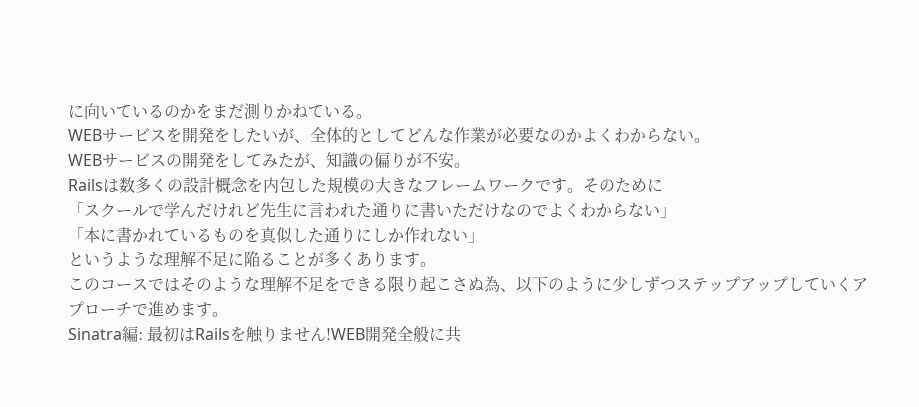に向いているのかをまだ測りかねている。
WEBサービスを開発をしたいが、全体的としてどんな作業が必要なのかよくわからない。
WEBサービスの開発をしてみたが、知識の偏りが不安。
Railsは数多くの設計概念を内包した規模の大きなフレームワークです。そのために
「スクールで学んだけれど先生に言われた通りに書いただけなのでよくわからない」
「本に書かれているものを真似した通りにしか作れない」
というような理解不足に陥ることが多くあります。
このコースではそのような理解不足をできる限り起こさぬ為、以下のように少しずつステップアップしていくアプローチで進めます。
Sinatra編: 最初はRailsを触りません!WEB開発全般に共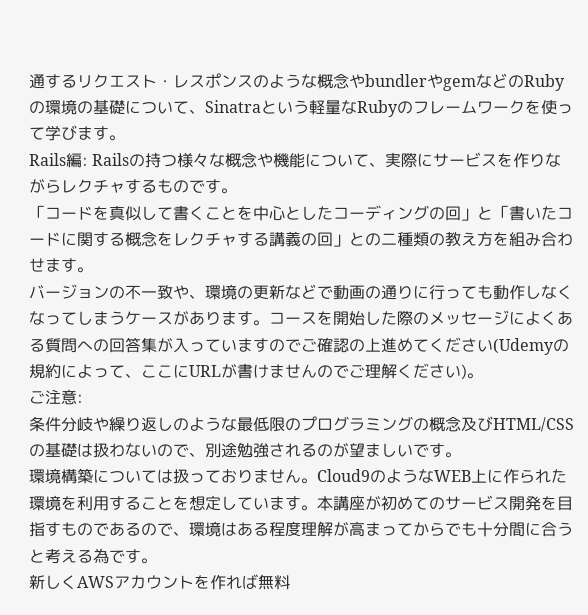通するリクエスト・レスポンスのような概念やbundlerやgemなどのRubyの環境の基礎について、Sinatraという軽量なRubyのフレームワークを使って学びます。
Rails編: Railsの持つ様々な概念や機能について、実際にサービスを作りながらレクチャするものです。
「コードを真似して書くことを中心としたコーディングの回」と「書いたコードに関する概念をレクチャする講義の回」との二種類の教え方を組み合わせます。
バージョンの不一致や、環境の更新などで動画の通りに行っても動作しなくなってしまうケースがあります。コースを開始した際のメッセージによくある質問への回答集が入っていますのでご確認の上進めてください(Udemyの規約によって、ここにURLが書けませんのでご理解ください)。
ご注意:
条件分岐や繰り返しのような最低限のプログラミングの概念及びHTML/CSSの基礎は扱わないので、別途勉強されるのが望ましいです。
環境構築については扱っておりません。Cloud9のようなWEB上に作られた環境を利用することを想定しています。本講座が初めてのサービス開発を目指すものであるので、環境はある程度理解が高まってからでも十分間に合うと考える為です。
新しくAWSアカウントを作れば無料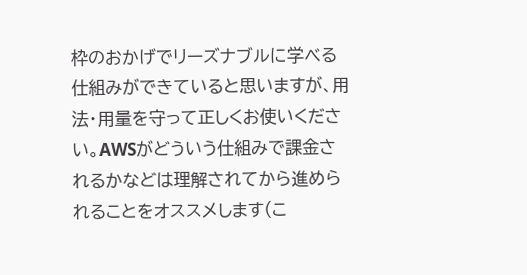枠のおかげでリーズナブルに学べる仕組みができていると思いますが、用法・用量を守って正しくお使いください。AWSがどういう仕組みで課金されるかなどは理解されてから進められることをオススメします(こ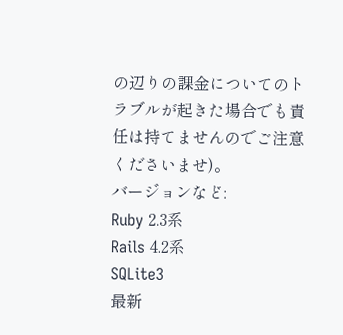の辺りの課金についてのトラブルが起きた場合でも責任は持てませんのでご注意くださいませ)。
バージョンなど:
Ruby 2.3系
Rails 4.2系
SQLite3
最新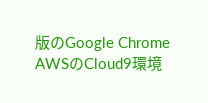版のGoogle Chrome
AWSのCloud9環境